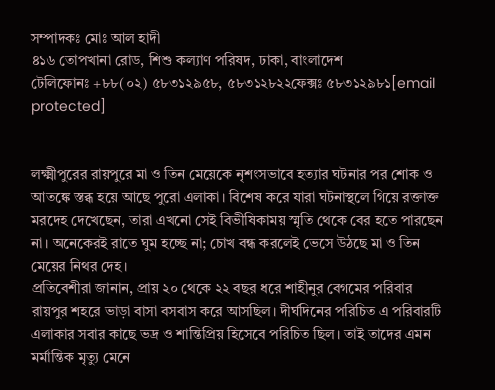সম্পাদকঃ মোঃ আল হাদী
৪১৬ তোপখানা রোড, শিশু কল্যাণ পরিষদ, ঢাকা, বাংলাদেশ
টেলিফোনঃ +৮৮(০২) ৫৮৩১২৯৫৮, ৫৮৩১২৮২২ফেক্সঃ ৫৮৩১২৯৮১[email protected]


লক্ষ্মীপুরের রায়পুরে মা ও তিন মেয়েকে নৃশংসভাবে হত্যার ঘটনার পর শোক ও আতঙ্কে স্তব্ধ হয়ে আছে পুরো এলাকা। বিশেষ করে যারা ঘটনাস্থলে গিয়ে রক্তাক্ত মরদেহ দেখেছেন, তারা এখনো সেই বিভীষিকাময় স্মৃতি থেকে বের হতে পারছেন না। অনেকেরই রাতে ঘুম হচ্ছে না; চোখ বন্ধ করলেই ভেসে উঠছে মা ও তিন মেয়ের নিথর দেহ।
প্রতিবেশীরা জানান, প্রায় ২০ থেকে ২২ বছর ধরে শাহীনুর বেগমের পরিবার রায়পুর শহরে ভাড়া বাসা বসবাস করে আসছিল। দীর্ঘদিনের পরিচিত এ পরিবারটি এলাকার সবার কাছে ভদ্র ও শান্তিপ্রিয় হিসেবে পরিচিত ছিল। তাই তাদের এমন মর্মান্তিক মৃত্যু মেনে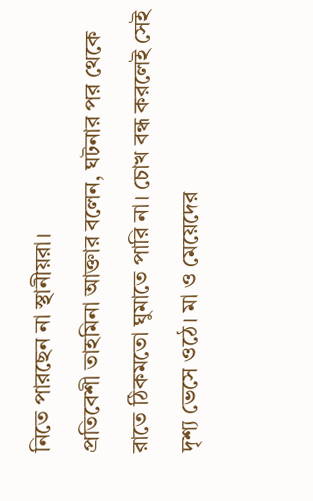নিতে পারছেন না স্থানীয়রা।
প্রতিবেশী তাহমিনা আক্তার বলেন, ঘটনার পর থেকে রাতে ঠিকমতো ঘুমাতে পারি না। চোখ বন্ধ করলেই সেই দৃশ্য ভেসে ওঠে। মা ও মেয়েদের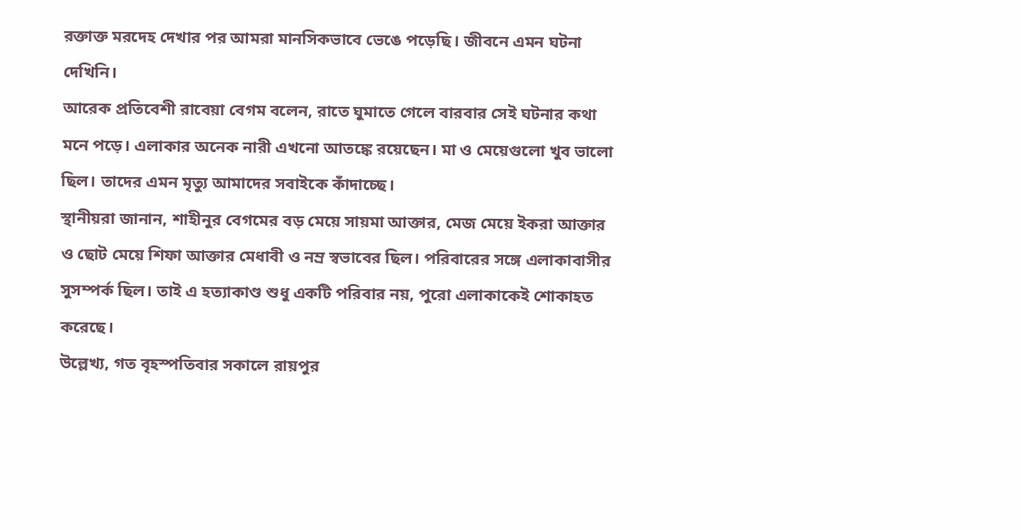রক্তাক্ত মরদেহ দেখার পর আমরা মানসিকভাবে ভেঙে পড়েছি। জীবনে এমন ঘটনা দেখিনি।
আরেক প্রতিবেশী রাবেয়া বেগম বলেন, রাতে ঘুমাতে গেলে বারবার সেই ঘটনার কথা মনে পড়ে। এলাকার অনেক নারী এখনো আতঙ্কে রয়েছেন। মা ও মেয়েগুলো খুব ভালো ছিল। তাদের এমন মৃত্যু আমাদের সবাইকে কাঁদাচ্ছে।
স্থানীয়রা জানান, শাহীনুর বেগমের বড় মেয়ে সায়মা আক্তার, মেজ মেয়ে ইকরা আক্তার ও ছোট মেয়ে শিফা আক্তার মেধাবী ও নম্র স্বভাবের ছিল। পরিবারের সঙ্গে এলাকাবাসীর সুসম্পর্ক ছিল। তাই এ হত্যাকাণ্ড শুধু একটি পরিবার নয়, পুরো এলাকাকেই শোকাহত করেছে।
উল্লেখ্য, গত বৃহস্পতিবার সকালে রায়পুর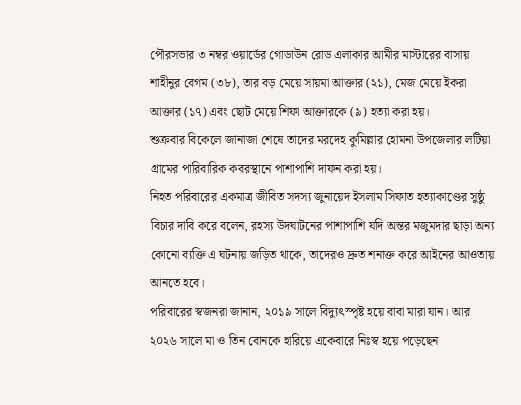পৌরসভার ৩ নম্বর ওয়ার্ডের গোডাউন রোড এলাকার আমীর মাস্টারের বাসায় শাহীনুর বেগম (৩৮), তার বড় মেয়ে সায়মা আক্তার (২১), মেজ মেয়ে ইকরা আক্তার (১৭) এবং ছোট মেয়ে শিফা আক্তারকে (৯) হত্যা করা হয়।
শুক্রবার বিকেলে জানাজা শেষে তাদের মরদেহ কুমিল্লার হোমনা উপজেলার লটিয়া গ্রামের পারিবারিক কবরস্থানে পাশাপাশি দাফন করা হয়।
নিহত পরিবারের একমাত্র জীবিত সদস্য জুনায়েদ ইসলাম সিফাত হত্যাকাণ্ডের সুষ্ঠু বিচার দাবি করে বলেন, রহস্য উদঘাটনের পাশাপাশি যদি অন্তর মজুমদার ছাড়া অন্য কোনো ব্যক্তি এ ঘটনায় জড়িত থাকে, তাদেরও দ্রুত শনাক্ত করে আইনের আওতায় আনতে হবে।
পরিবারের স্বজনরা জানান, ২০১৯ সালে বিদ্যুৎস্পৃষ্ট হয়ে বাবা মারা যান। আর ২০২৬ সালে মা ও তিন বোনকে হারিয়ে একেবারে নিঃস্ব হয়ে পড়েছেন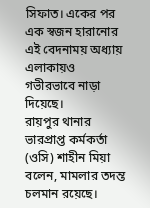সিফাত। একের পর এক স্বজন হারানোর এই বেদনাময় অধ্যায় এলাকায়ও গভীরভাবে নাড়া দিয়েছে।
রায়পুর থানার ভারপ্রাপ্ত কর্মকর্তা (ওসি) শাহীন মিয়া বলেন, মামলার তদন্ত চলমান রয়েছে।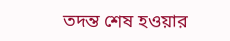তদন্ত শেষ হওয়ার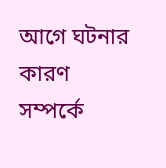আগে ঘটনার কারণ সম্পর্কে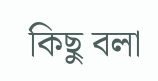কিছু বলা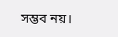সম্ভব নয়।